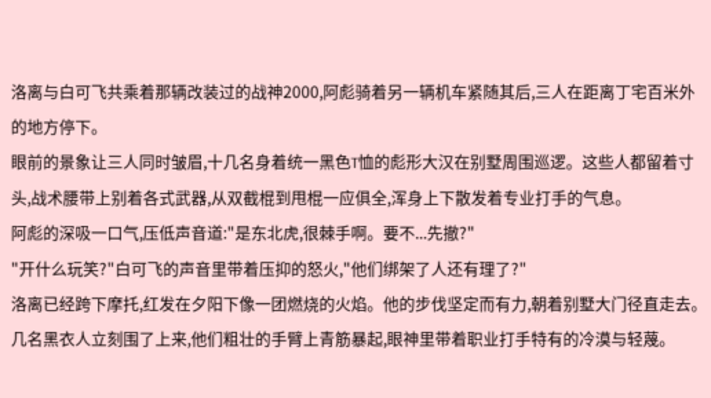洛离与白可飞共乘着那辆改装过的战神2000,阿彪骑着另一辆机车紧随其后,三人在距离丁宅百米外的地方停下。
眼前的景象让三人同时皱眉,十几名身着统一黑色T恤的彪形大汉在别墅周围巡逻。这些人都留着寸头,战术腰带上别着各式武器,从双截棍到甩棍一应俱全,浑身上下散发着专业打手的气息。
阿彪的深吸一口气,压低声音道:"是东北虎,很棘手啊。要不...先撤?"
"开什么玩笑?"白可飞的声音里带着压抑的怒火,"他们绑架了人还有理了?"
洛离已经跨下摩托,红发在夕阳下像一团燃烧的火焰。他的步伐坚定而有力,朝着别墅大门径直走去。
几名黑衣人立刻围了上来,他们粗壮的手臂上青筋暴起,眼神里带着职业打手特有的冷漠与轻蔑。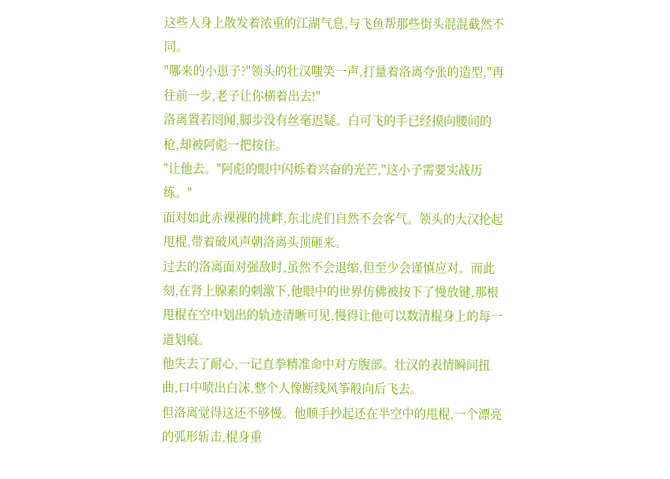这些人身上散发着浓重的江湖气息,与飞鱼帮那些街头混混截然不同。
"哪来的小崽子?"领头的壮汉嗤笑一声,打量着洛离夸张的造型,"再往前一步,老子让你横着出去!"
洛离置若罔闻,脚步没有丝毫迟疑。白可飞的手已经摸向腰间的枪,却被阿彪一把按住。
"让他去。"阿彪的眼中闪烁着兴奋的光芒,"这小子需要实战历练。"
面对如此赤裸裸的挑衅,东北虎们自然不会客气。领头的大汉抡起甩棍,带着破风声朝洛离头顶砸来。
过去的洛离面对强敌时,虽然不会退缩,但至少会谨慎应对。而此刻,在肾上腺素的刺激下,他眼中的世界仿佛被按下了慢放键,那根甩棍在空中划出的轨迹清晰可见,慢得让他可以数清棍身上的每一道划痕。
他失去了耐心,一记直拳精准命中对方腹部。壮汉的表情瞬间扭曲,口中喷出白沫,整个人像断线风筝般向后飞去。
但洛离觉得这还不够慢。他顺手抄起还在半空中的甩棍,一个漂亮的弧形斩击,棍身重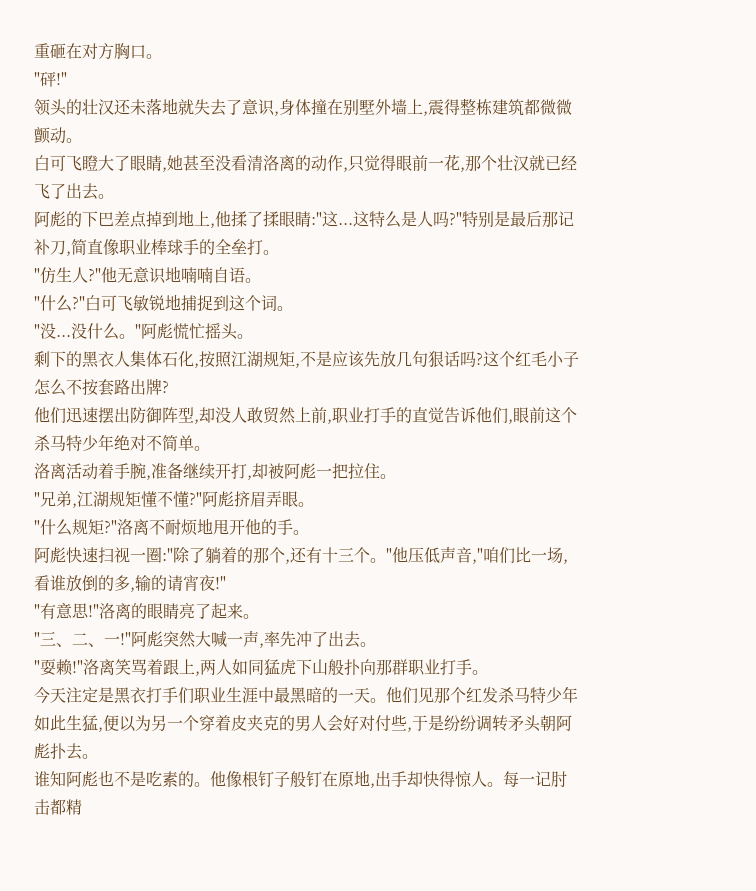重砸在对方胸口。
"砰!"
领头的壮汉还未落地就失去了意识,身体撞在别墅外墙上,震得整栋建筑都微微颤动。
白可飞瞪大了眼睛,她甚至没看清洛离的动作,只觉得眼前一花,那个壮汉就已经飞了出去。
阿彪的下巴差点掉到地上,他揉了揉眼睛:"这...这特么是人吗?"特别是最后那记补刀,简直像职业棒球手的全垒打。
"仿生人?"他无意识地喃喃自语。
"什么?"白可飞敏锐地捕捉到这个词。
"没...没什么。"阿彪慌忙摇头。
剩下的黑衣人集体石化,按照江湖规矩,不是应该先放几句狠话吗?这个红毛小子怎么不按套路出牌?
他们迅速摆出防御阵型,却没人敢贸然上前,职业打手的直觉告诉他们,眼前这个杀马特少年绝对不简单。
洛离活动着手腕,准备继续开打,却被阿彪一把拉住。
"兄弟,江湖规矩懂不懂?"阿彪挤眉弄眼。
"什么规矩?"洛离不耐烦地甩开他的手。
阿彪快速扫视一圈:"除了躺着的那个,还有十三个。"他压低声音,"咱们比一场,看谁放倒的多,输的请宵夜!"
"有意思!"洛离的眼睛亮了起来。
"三、二、一!"阿彪突然大喊一声,率先冲了出去。
"耍赖!"洛离笑骂着跟上,两人如同猛虎下山般扑向那群职业打手。
今天注定是黑衣打手们职业生涯中最黑暗的一天。他们见那个红发杀马特少年如此生猛,便以为另一个穿着皮夹克的男人会好对付些,于是纷纷调转矛头朝阿彪扑去。
谁知阿彪也不是吃素的。他像根钉子般钉在原地,出手却快得惊人。每一记肘击都精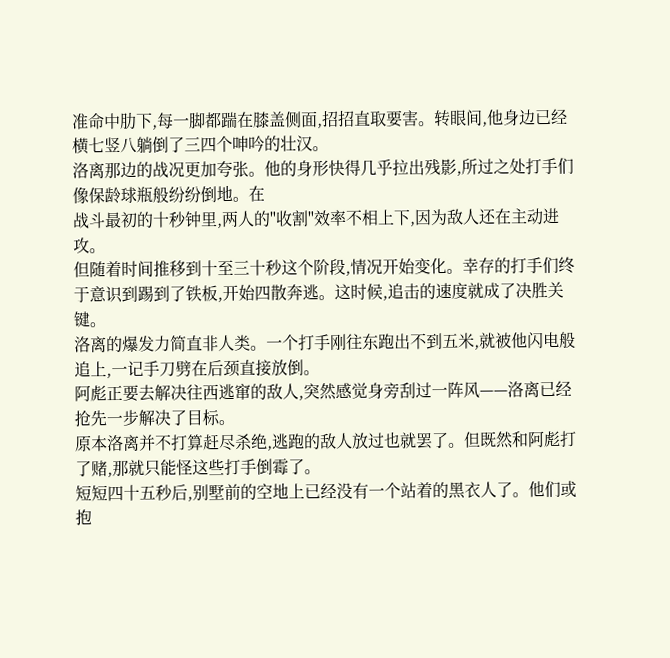准命中肋下,每一脚都踹在膝盖侧面,招招直取要害。转眼间,他身边已经横七竖八躺倒了三四个呻吟的壮汉。
洛离那边的战况更加夸张。他的身形快得几乎拉出残影,所过之处打手们像保龄球瓶般纷纷倒地。在
战斗最初的十秒钟里,两人的"收割"效率不相上下,因为敌人还在主动进攻。
但随着时间推移到十至三十秒这个阶段,情况开始变化。幸存的打手们终于意识到踢到了铁板,开始四散奔逃。这时候,追击的速度就成了决胜关键。
洛离的爆发力简直非人类。一个打手刚往东跑出不到五米,就被他闪电般追上,一记手刀劈在后颈直接放倒。
阿彪正要去解决往西逃窜的敌人,突然感觉身旁刮过一阵风——洛离已经抢先一步解决了目标。
原本洛离并不打算赶尽杀绝,逃跑的敌人放过也就罢了。但既然和阿彪打了赌,那就只能怪这些打手倒霉了。
短短四十五秒后,别墅前的空地上已经没有一个站着的黑衣人了。他们或抱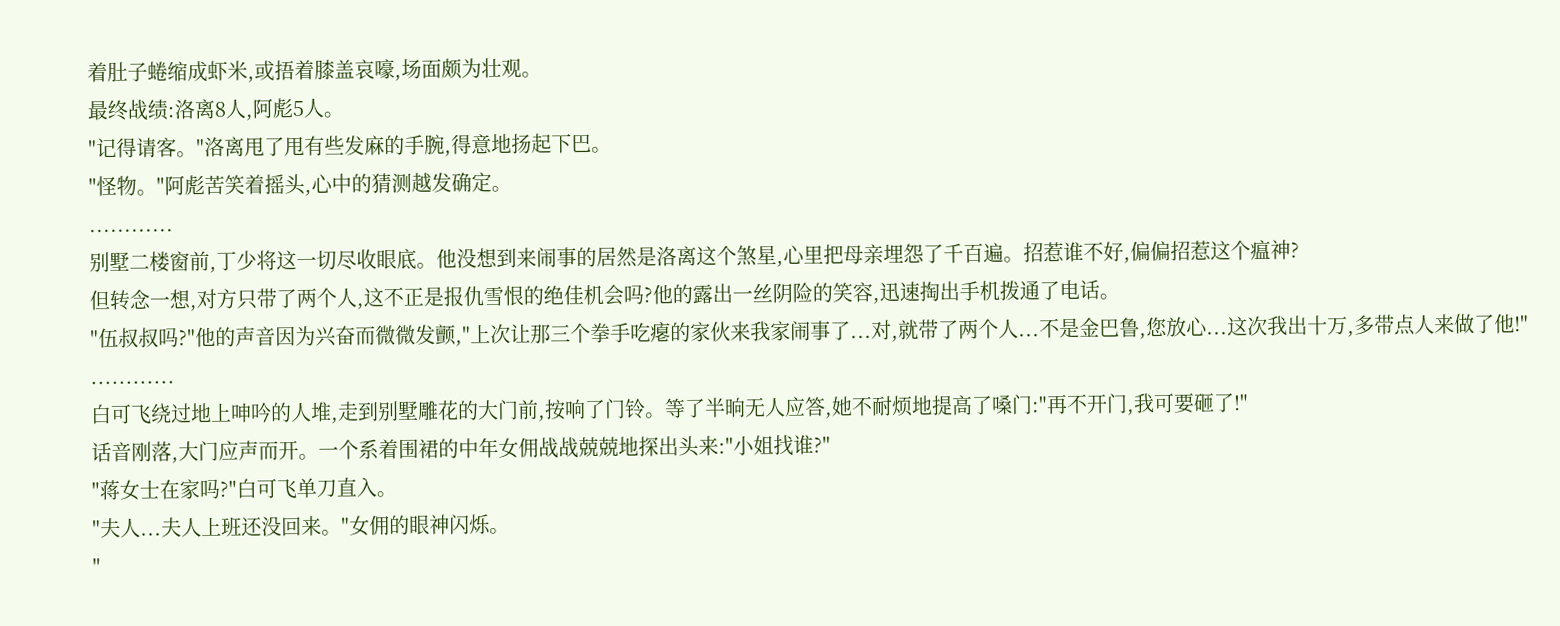着肚子蜷缩成虾米,或捂着膝盖哀嚎,场面颇为壮观。
最终战绩:洛离8人,阿彪5人。
"记得请客。"洛离甩了甩有些发麻的手腕,得意地扬起下巴。
"怪物。"阿彪苦笑着摇头,心中的猜测越发确定。
............
别墅二楼窗前,丁少将这一切尽收眼底。他没想到来闹事的居然是洛离这个煞星,心里把母亲埋怨了千百遍。招惹谁不好,偏偏招惹这个瘟神?
但转念一想,对方只带了两个人,这不正是报仇雪恨的绝佳机会吗?他的露出一丝阴险的笑容,迅速掏出手机拨通了电话。
"伍叔叔吗?"他的声音因为兴奋而微微发颤,"上次让那三个拳手吃瘪的家伙来我家闹事了...对,就带了两个人...不是金巴鲁,您放心...这次我出十万,多带点人来做了他!"
............
白可飞绕过地上呻吟的人堆,走到别墅雕花的大门前,按响了门铃。等了半晌无人应答,她不耐烦地提高了嗓门:"再不开门,我可要砸了!"
话音刚落,大门应声而开。一个系着围裙的中年女佣战战兢兢地探出头来:"小姐找谁?"
"蒋女士在家吗?"白可飞单刀直入。
"夫人...夫人上班还没回来。"女佣的眼神闪烁。
"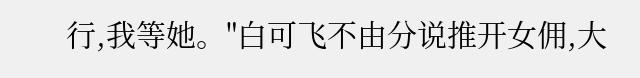行,我等她。"白可飞不由分说推开女佣,大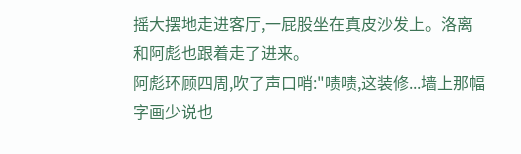摇大摆地走进客厅,一屁股坐在真皮沙发上。洛离和阿彪也跟着走了进来。
阿彪环顾四周,吹了声口哨:"啧啧,这装修...墙上那幅字画少说也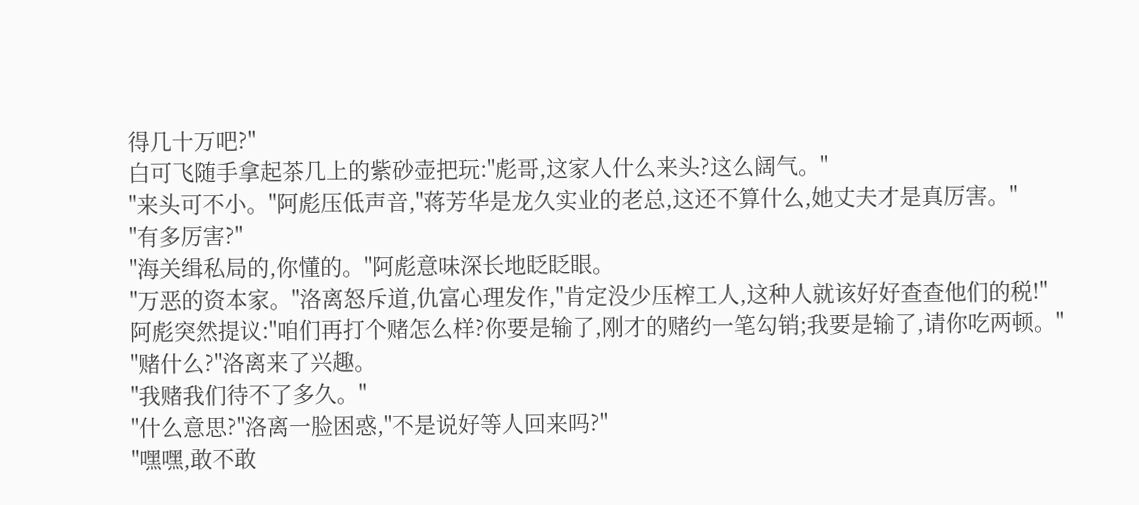得几十万吧?"
白可飞随手拿起茶几上的紫砂壶把玩:"彪哥,这家人什么来头?这么阔气。"
"来头可不小。"阿彪压低声音,"蒋芳华是龙久实业的老总,这还不算什么,她丈夫才是真厉害。"
"有多厉害?"
"海关缉私局的,你懂的。"阿彪意味深长地眨眨眼。
"万恶的资本家。"洛离怒斥道,仇富心理发作,"肯定没少压榨工人,这种人就该好好查查他们的税!"
阿彪突然提议:"咱们再打个赌怎么样?你要是输了,刚才的赌约一笔勾销;我要是输了,请你吃两顿。"
"赌什么?"洛离来了兴趣。
"我赌我们待不了多久。"
"什么意思?"洛离一脸困惑,"不是说好等人回来吗?"
"嘿嘿,敢不敢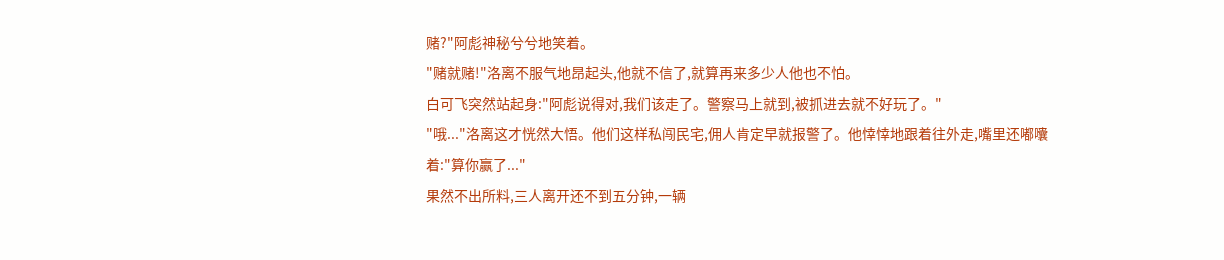赌?"阿彪神秘兮兮地笑着。
"赌就赌!"洛离不服气地昂起头,他就不信了,就算再来多少人他也不怕。
白可飞突然站起身:"阿彪说得对,我们该走了。警察马上就到,被抓进去就不好玩了。"
"哦..."洛离这才恍然大悟。他们这样私闯民宅,佣人肯定早就报警了。他悻悻地跟着往外走,嘴里还嘟囔着:"算你赢了..."
果然不出所料,三人离开还不到五分钟,一辆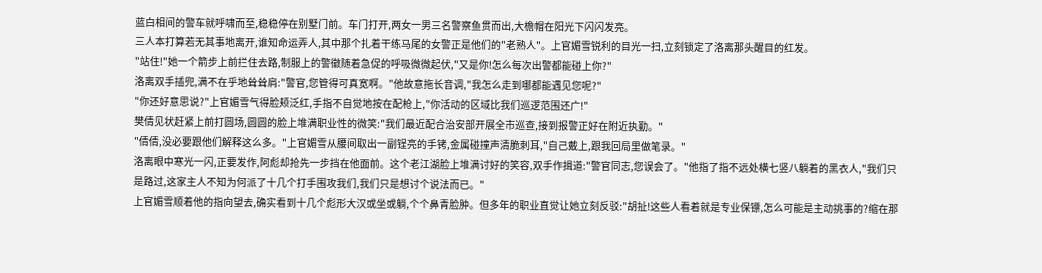蓝白相间的警车就呼啸而至,稳稳停在别墅门前。车门打开,两女一男三名警察鱼贯而出,大檐帽在阳光下闪闪发亮。
三人本打算若无其事地离开,谁知命运弄人,其中那个扎着干练马尾的女警正是他们的"老熟人"。上官媚雪锐利的目光一扫,立刻锁定了洛离那头醒目的红发。
"站住!"她一个箭步上前拦住去路,制服上的警徽随着急促的呼吸微微起伏,"又是你!怎么每次出警都能碰上你?"
洛离双手插兜,满不在乎地耸耸肩:"警官,您管得可真宽啊。"他故意拖长音调,"我怎么走到哪都能遇见您呢?"
"你还好意思说?"上官媚雪气得脸颊泛红,手指不自觉地按在配枪上,"你活动的区域比我们巡逻范围还广!"
樊倩见状赶紧上前打圆场,圆圆的脸上堆满职业性的微笑:"我们最近配合治安部开展全市巡查,接到报警正好在附近执勤。"
"倩倩,没必要跟他们解释这么多。"上官媚雪从腰间取出一副锃亮的手铐,金属碰撞声清脆刺耳,"自己戴上,跟我回局里做笔录。"
洛离眼中寒光一闪,正要发作,阿彪却抢先一步挡在他面前。这个老江湖脸上堆满讨好的笑容,双手作揖道:"警官同志,您误会了。"他指了指不远处横七竖八躺着的黑衣人,"我们只是路过,这家主人不知为何派了十几个打手围攻我们,我们只是想讨个说法而已。"
上官媚雪顺着他的指向望去,确实看到十几个彪形大汉或坐或躺,个个鼻青脸肿。但多年的职业直觉让她立刻反驳:"胡扯!这些人看着就是专业保镖,怎么可能是主动挑事的?缩在那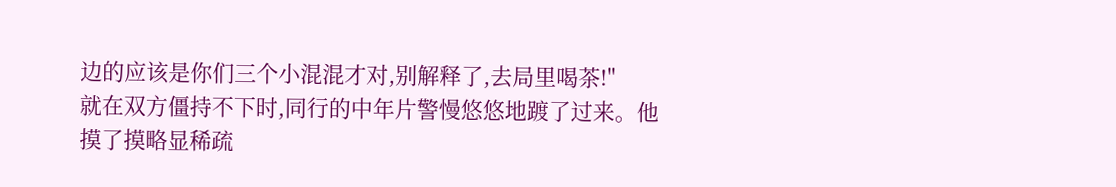边的应该是你们三个小混混才对,别解释了,去局里喝茶!"
就在双方僵持不下时,同行的中年片警慢悠悠地踱了过来。他摸了摸略显稀疏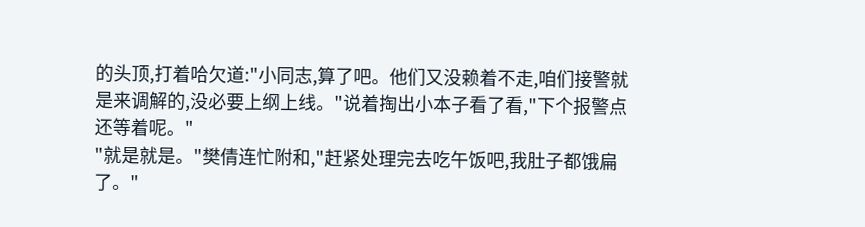的头顶,打着哈欠道:"小同志,算了吧。他们又没赖着不走,咱们接警就是来调解的,没必要上纲上线。"说着掏出小本子看了看,"下个报警点还等着呢。"
"就是就是。"樊倩连忙附和,"赶紧处理完去吃午饭吧,我肚子都饿扁了。"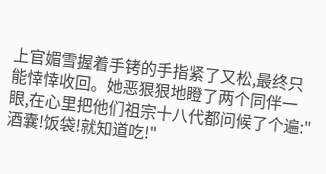上官媚雪握着手铐的手指紧了又松,最终只能悻悻收回。她恶狠狠地瞪了两个同伴一眼,在心里把他们祖宗十八代都问候了个遍:"酒囊!饭袋!就知道吃!"